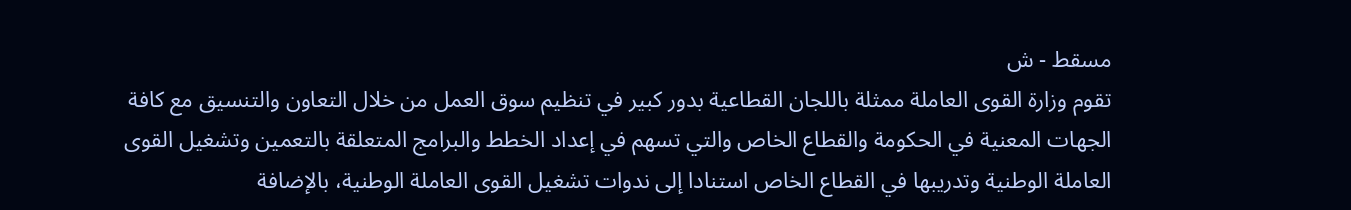مسقط - ش
تقوم وزارة القوى العاملة ممثلة باللجان القطاعية بدور كبير في تنظيم سوق العمل من خلال التعاون والتنسيق مع كافة الجهات المعنية في الحكومة والقطاع الخاص والتي تسهم في إعداد الخطط والبرامج المتعلقة بالتعمين وتشغيل القوى العاملة الوطنية وتدريبها في القطاع الخاص استنادا إلى ندوات تشغيل القوى العاملة الوطنية، بالإضافة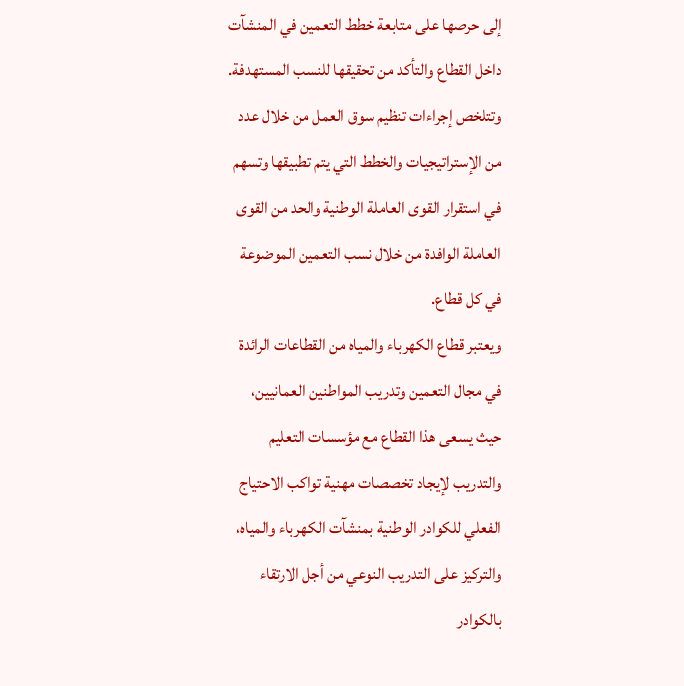إلى حرصها على متابعة خطط التعمين في المنشآت داخل القطاع والتأكد من تحقيقها للنسب المستهدفة.
وتتلخص إجراءات تنظيم سوق العمل من خلال عدد من الإستراتيجيات والخطط التي يتم تطبيقها وتسهم في استقرار القوى العاملة الوطنية والحد من القوى العاملة الوافدة من خلال نسب التعمين الموضوعة في كل قطاع.
ويعتبر قطاع الكهرباء والمياه من القطاعات الرائدة في مجال التعمين وتدريب المواطنين العمانيين، حيث يسعى هذا القطاع مع مؤسسات التعليم والتدريب لإيجاد تخصصات مهنية تواكب الاحتياج الفعلي للكوادر الوطنية بمنشآت الكهرباء والمياه، والتركيز على التدريب النوعي من أجل الارتقاء بالكوادر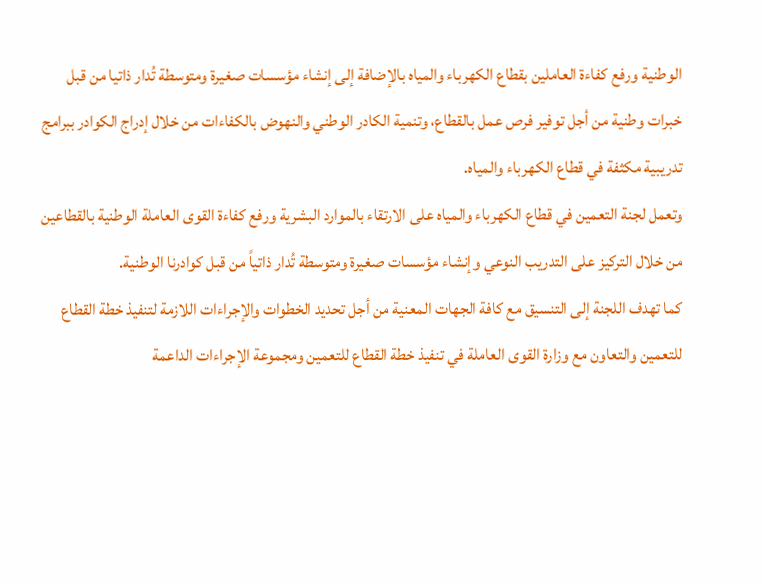الوطنية ورفع كفاءة العاملين بقطاع الكهرباء والمياه بالإضافة إلى إنشاء مؤسسات صغيرة ومتوسطة تُدار ذاتيا من قبل خبرات وطنية من أجل توفير فرص عمل بالقطاع، وتنمية الكادر الوطني والنهوض بالكفاءات من خلال إدراج الكوادر ببرامج تدريبية مكثفة في قطاع الكهرباء والمياه.
وتعمل لجنة التعمين في قطاع الكهرباء والمياه على الارتقاء بالموارد البشرية ورفع كفاءة القوى العاملة الوطنية بالقطاعين من خلال التركيز على التدريب النوعي وإنشاء مؤسسات صغيرة ومتوسطة تُدار ذاتياً من قبل كوادرنا الوطنية.
كما تهدف اللجنة إلى التنسيق مع كافة الجهات المعنية من أجل تحديد الخطوات والإجراءات اللازمة لتنفيذ خطة القطاع للتعمين والتعاون مع وزارة القوى العاملة في تنفيذ خطة القطاع للتعمين ومجموعة الإجراءات الداعمة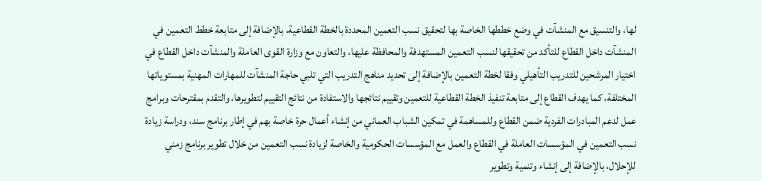لها، والتنسيق مع المنشآت في وضع خططها الخاصة بها لتحقيق نسب التعمين المحددة بالخطة القطاعية، بالإضافة إلى متابعة خطط التعمين في المنشآت داخل القطاع للتأكد من تحقيقها لنسب التعمين المستهدفة والمحافظة عليها، والتعاون مع وزارة القوى العاملة والمنشآت داخل القطاع في اختيار المرشحين للتدريب التأهيلي وفقا لخطة التعمين بالإضافة إلى تحديد مناهج التدريب التي تلبي حاجة المنشآت للمهارات المهنية بمستوياتها المختلفة، كما يهدف القطاع إلى متابعة تنفيذ الخطة القطاعية للتعمين وتقييم نتائجها والاستفادة من نتائج التقييم لتطويرها، والتقدم بمقترحات وبرامج عمل لدعم المبادرات الفردية ضمن القطاع وللمساهمة في تمكين الشباب العماني من إنشاء أعمال حرة خاصة بهم في إطار برنامج سند، ودراسة زيادة نسب التعمين في المؤسسات العاملة في القطاع والعمل مع المؤسسات الحكومية والخاصة لزيادة نسب التعمين من خلال تطوير برنامج زمني للإحلال، بالإضافة إلى إنشاء وتنمية وتطوير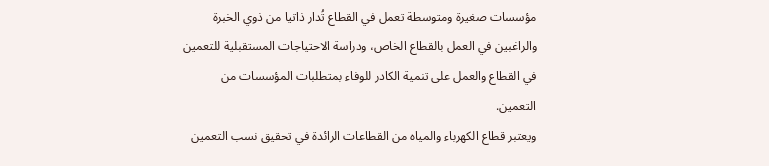مؤسسات صغيرة ومتوسطة تعمل في القطاع تُدار ذاتيا من ذوي الخبرة والراغبين في العمل بالقطاع الخاص، ودراسة الاحتياجات المستقبلية للتعمين في القطاع والعمل على تنمية الكادر للوفاء بمتطلبات المؤسسات من التعمين.
ويعتبر قطاع الكهرباء والمياه من القطاعات الرائدة في تحقيق نسب التعمين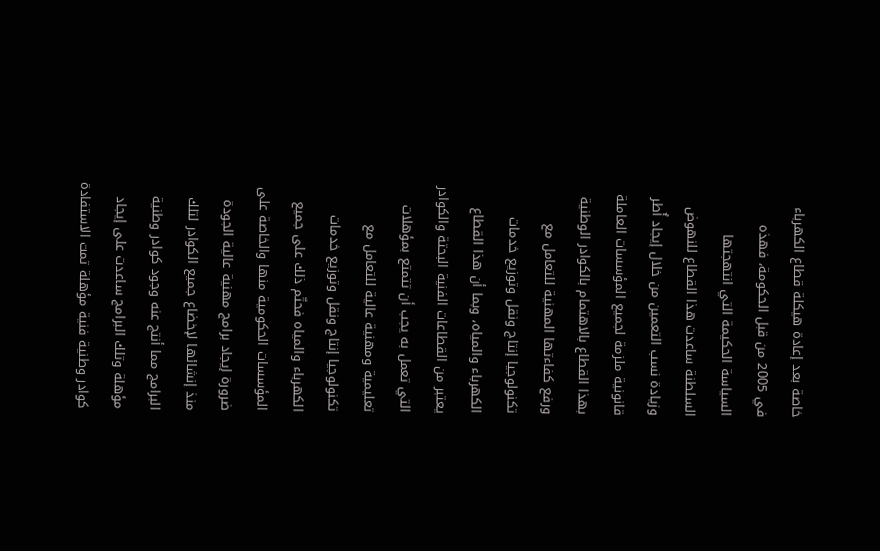خاصة بعد إعادة هيكلة قطاع الكهرباء في 2005 من قبل الحكومة، فهذه السياسة الحكيمة التي انتهجتها السلطنة ساعدت هذا القطاع للنهوض وزيادة نسب التعمين من خلال إيجاد أُطر قانونية ملزمة لجميع المؤسسات العاملة بهذا القطاع بالاهتمام بالكوادر الوطنية ورفع كفاءتها المهنية للتعامل مع تكنولوجيا إنتاج ونقل وتوزيع خدمات الكهرباء والمياه، وبما أن هذا القطاع يعتبر من القطاعات الفنية البحتة والكوادر التي تعمل به يجب أن تتمتع بمؤهلات تعليمية ومهنية عالية للتعامل مع تكنولوجيا إنتاج ونقل وتوزيع خدمات الكهرباء والمياه فحتّم ذلك على جميع المؤسسات الحكومية منها والخاصة على ضرورة إيجاد برامج مهنية عالية الجودة منذ إنشائها لإخضاع جميع الكوادر لتلك البرامج مما أنتج عنه وجود كوادر وطنية مؤهلة وتلك البرامج ساعدت على إيجاد كوادر وطنية فنية مؤهلة تمت الاستفادة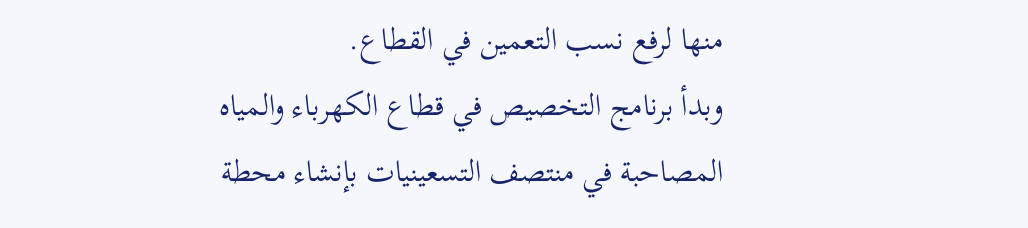منها لرفع نسب التعمين في القطاع.
وبدأ برنامج التخصيص في قطاع الكهرباء والمياه المصاحبة في منتصف التسعينيات بإنشاء محطة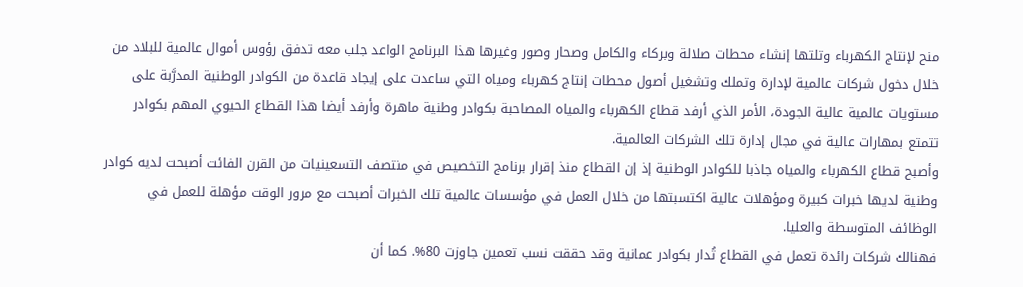منح لإنتاج الكهرباء وتلتها إنشاء محطات صلالة وبركاء والكامل وصحار وصور وغيرها هذا البرنامج الواعد جلب معه تدفق رؤوس أموال عالمية للبلاد من خلال دخول شركات عالمية لإدارة وتملك وتشغيل أصول محطات إنتاج كهرباء ومياه التي ساعدت على إيجاد قاعدة من الكوادر الوطنية المدرَّبة على مستويات عالمية عالية الجودة، الأمر الذي أرفد قطاع الكهرباء والمياه المصاحبة بكوادر وطنية ماهرة وأرفد أيضا هذا القطاع الحيوي المهم بكوادر تتمتع بمهارات عالية في مجال إدارة تلك الشركات العالمية.
وأصبح قطاع الكهرباء والمياه جاذبا للكوادر الوطنية إذ إن القطاع منذ إقرار برنامج التخصيص في منتصف التسعينيات من القرن الفائت أصبحت لديه كوادر وطنية لديها خبرات كبيرة ومؤهلات عالية اكتسبتها من خلال العمل في مؤسسات عالمية تلك الخبرات أصبحت مع مرور الوقت مؤهلة للعمل في الوظائف المتوسطة والعليا.
فهنالك شركات رائدة تعمل في القطاع تُدار بكوادر عمانية وقد حققت نسب تعمين جاوزت 80%. كما أن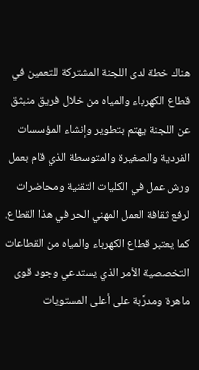هناك خطة لدى اللجنة المشتركة للتعمين في قطاع الكهرباء والمياه من خلال فريق منبثق عن اللجنة يهتم بتطوير وإنشاء المؤسسات الفردية والصغيرة والمتوسطة الذي قام بعمل ورش عمل في الكليات التقنية ومحاضرات لرفع ثقافة العمل المهني الحر في هذا القطاع.
كما يعتبر قطاع الكهرباء والمياه من القطاعات التخصصية الأمر الذي يستدعي وجود قوى ماهرة ومدرَّبة على أعلى المستويات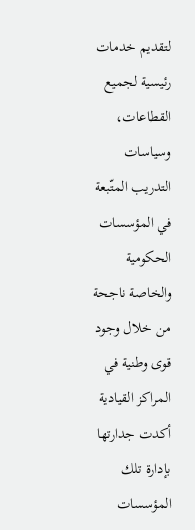لتقديم خدمات رئيسية لجميع القطاعات، وسياسات التدريب المتّبعة في المؤسسات الحكومية والخاصة ناجحة من خلال وجود قوى وطنية في المراكز القيادية أكدت جدارتها بإدارة تلك المؤسسات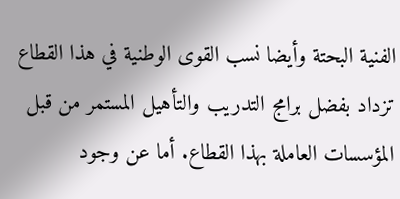الفنية البحتة وأيضا نسب القوى الوطنية في هذا القطاع تزداد بفضل برامج التدريب والتأهيل المستمر من قبل المؤسسات العاملة بهذا القطاع. أما عن وجود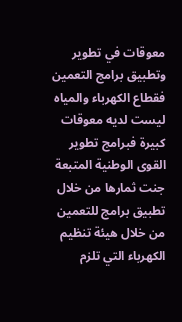معوقات في تطوير وتطبيق برامج التعمين فقطاع الكهرباء والمياه ليست لديه معوقات كبيرة فبرامج تطوير القوى الوطنية المتبعة جنت ثمارها من خلال تطبيق برامج للتعمين من خلال هيئة تنظيم الكهرباء التي تلزم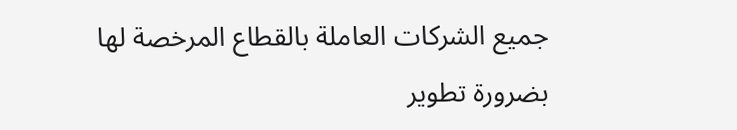جميع الشركات العاملة بالقطاع المرخصة لها بضرورة تطوير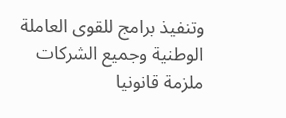وتنفيذ برامج للقوى العاملة الوطنية وجميع الشركات ملزمة قانونيا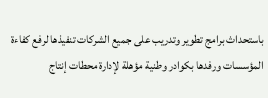باستحداث برامج تطوير وتدريب على جميع الشركات تنفيذها لرفع كفاءة المؤسسات ورفدها بكوادر وطنية مؤهلة لإدارة محطات إنتاج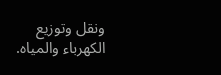ونقل وتوزيع الكهرباء والمياه.